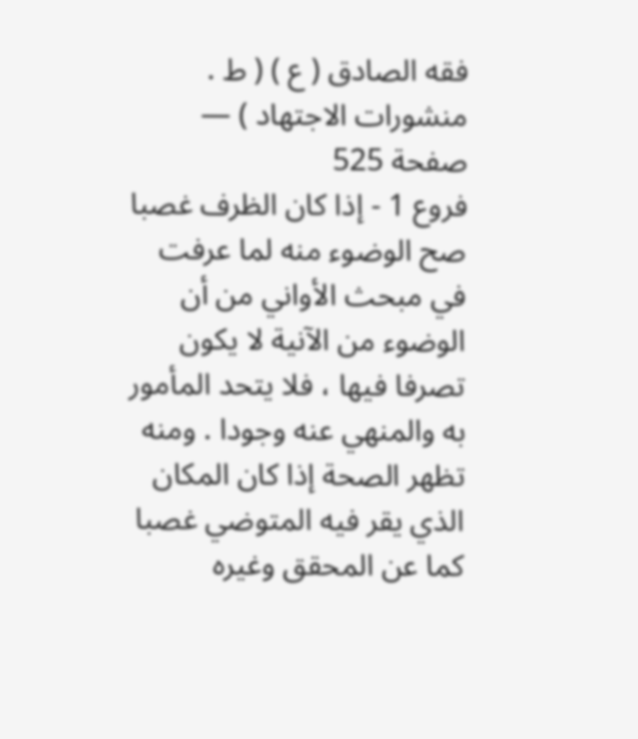فقه الصادق ( ع ) ( ط . منشورات الاجتهاد ) — صفحة 525
فروع 1 - إذا كان الظرف غصبا صح الوضوء منه لما عرفت في مبحث الأواني من أن الوضوء من الآنية لا يكون تصرفا فيها ، فلا يتحد المأمور به والمنهي عنه وجودا . ومنه تظهر الصحة إذا كان المكان الذي يقر فيه المتوضي غصبا كما عن المحقق وغيره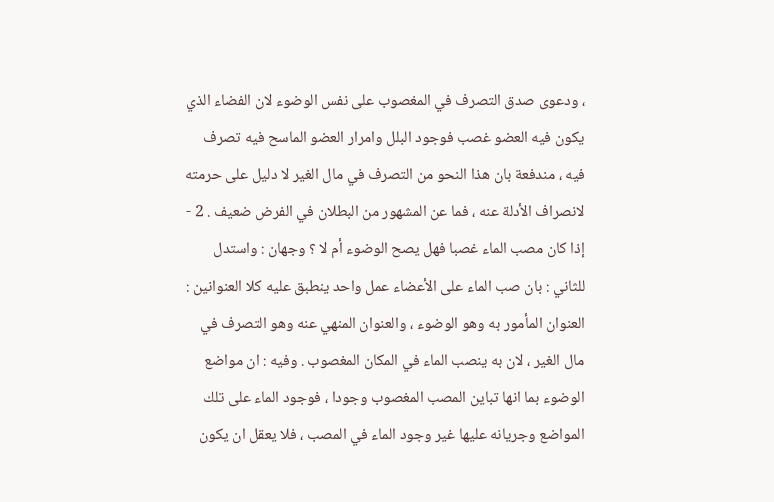، ودعوى صدق التصرف في المغصوب على نفس الوضوء لان الفضاء الذي يكون فيه العضو غصب فوجود البلل وامرار العضو الماسح فيه تصرف فيه ، مندفعة بان هذا النحو من التصرف في مال الغير لا دليل على حرمته لانصراف الأدلة عنه ، فما عن المشهور من البطلان في الفرض ضعيف . 2 - إذا كان مصب الماء غصبا فهل يصح الوضوء أم لا ؟ وجهان : واستدل للثاني : بان صب الماء على الأعضاء عمل واحد ينطبق عليه كلا العنوانين : العنوان المأمور به وهو الوضوء ، والعنوان المنهي عنه وهو التصرف في مال الغير ، لان به ينصب الماء في المكان المغصوب . وفيه : ان مواضع الوضوء بما انها تباين المصب المغصوب وجودا ، فوجود الماء على تلك المواضع وجريانه عليها غير وجود الماء في المصب ، فلا يعقل ان يكون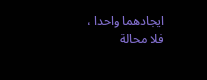ايجادهما واحدا ، فلا محالة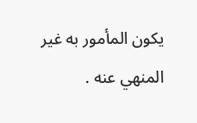يكون المأمور به غير المنهي عنه .